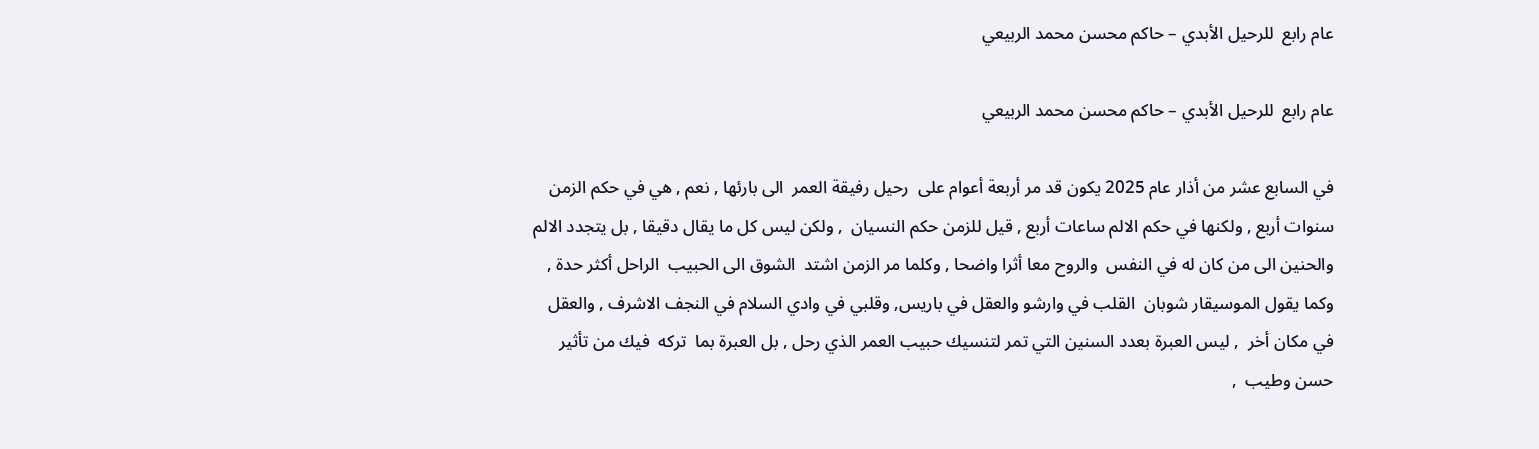عام رابع  للرحيل الأبدي – حاكم محسن محمد الربيعي

عام رابع  للرحيل الأبدي – حاكم محسن محمد الربيعي

في السابع عشر من أذار عام 2025 يكون قد مر أربعة أعوام على  رحيل رفيقة العمر  الى بارئها , نعم , هي في حكم الزمن سنوات أربع , ولكنها في حكم الالم ساعات أربع , قيل للزمن حكم النسيان  , ولكن ليس كل ما يقال دقيقا , بل يتجدد الالم والحنين الى من كان له في النفس  والروح معا أثرا واضحا , وكلما مر الزمن اشتد  الشوق الى الحبيب  الراحل أكثر حدة ,  وكما يقول الموسيقار شوبان  القلب في وارشو والعقل في باريس, وقلبي في وادي السلام في النجف الاشرف , والعقل في مكان أخر  , ليس العبرة بعدد السنين التي تمر لتنسيك حبيب العمر الذي رحل , بل العبرة بما  تركه  فيك من تأثير حسن وطيب  ,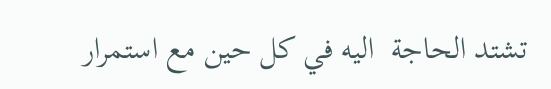تشتد الحاجة  اليه في كل حين مع استمرار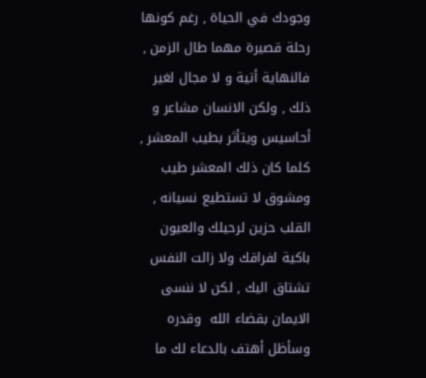وجودك في الحياة , رغم كونها رحلة قصيرة مهما طال الزمن , فالنهاية أتية و لا مجال لغير ذلك , ولكن الانسان مشاعر و أحاسيس ويتأثر بطيب المعشر , كلما كان ذلك المعشر طيب ومشوق لا تستطيع نسيانه ,  القلب حزين لرحيلك والعيون باكية لفراقك ولا زالت النفس تشتاق اليك , لكن لا ننسى  الايمان بقضاء الله  وقدره  وسأظل أهتف بالدعاء لك ما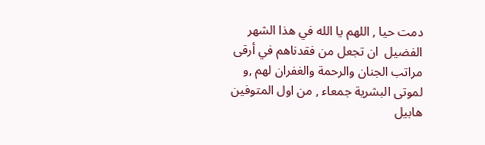دمت حيا , اللهم يا الله في هذا الشهر الفضيل  ان تجعل من فقدناهم في أرقى مراتب الجنان والرحمة والغفران لهم ,و لموتى البشرية جمعاء , من اول المتوفين هابيل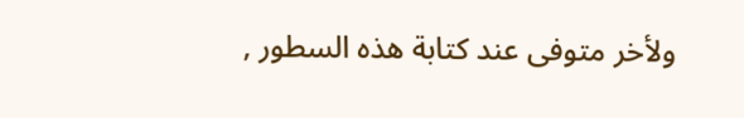ولأخر متوفى عند كتابة هذه السطور ,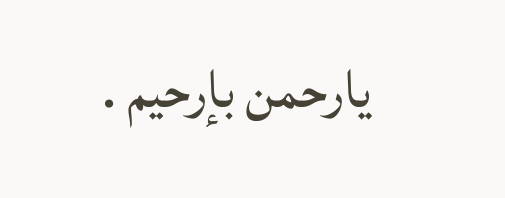يارحمن بإرحيم .